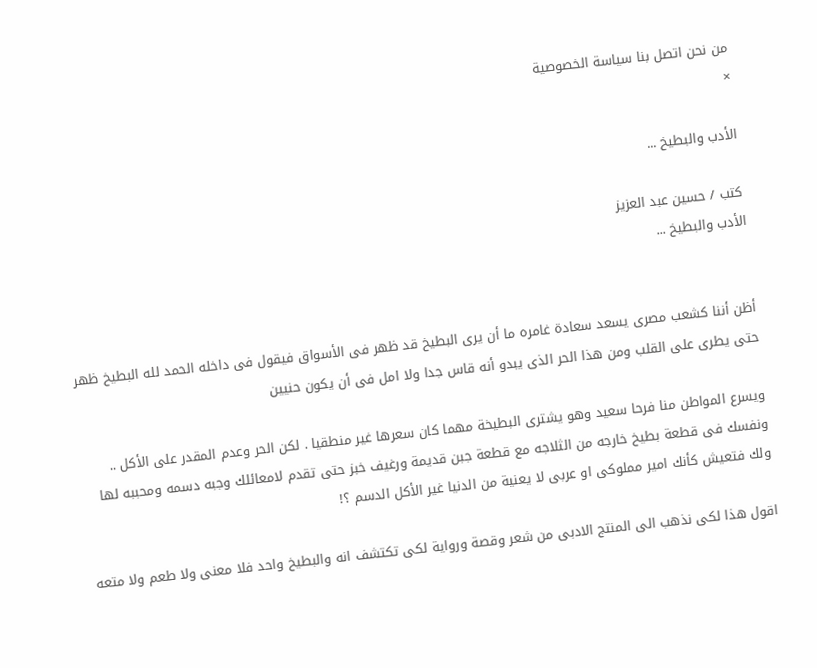من نحن اتصل بنا سياسة الخصوصية
×

الأدب والبطيخ ...

كتب / حسين عبد العزيز
الأدب والبطيخ ...


أظن أننا كشعب مصرى يسعد سعادة غامره ما أن يرى البطيخ قد ظهر فى الأسواق فيقول فى داخله الحمد لله البطيخ ظهر حتى يطرى على القلب ومن هذا الحر الذى يبدو أنه قاس جدا ولا امل فى أن يكون حنيين

ويسرع المواطن منا فرحا سعيد وهو يشترى البطيخة مهما كان سعرها غير منطقيا . لكن الحر وعدم المقدر على الأكل .. ونفسك فى قطعة بطيخ خارجه من الثلاجه مع قطعة جبن قديمة ورغيف خبز حتى تقدم لامعائلك وجبه دسمه ومحببه لها ولك فتعيش كأنك امير مملوكى او عربى لا يعنية من الدنيا غير الأكل الدسم ؟!

اقول هذا لكى نذهب الى المنتج الادبى من شعر وقصة ورواية لكى تكتشف انه والبطيخ واحد فلا معنى ولا طعم ولا متعه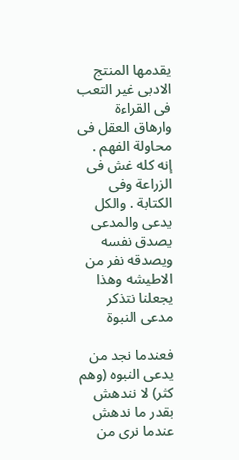يقدمها المنتج الادبى غير التعب فى القراءة وارهاق العقل فى محاولة الفهم . إنه كله غش فى الزراعة وفى الكتابة . والكل يدعى والمدعى يصدق نفسه ويصدقه نفر من الاطيشه وهذا يجعلنا نتذكر مدعى النبوة

فعندما نجد من يدعى النبوه (وهم كثر) لا نندهش بقدر ما ندهش عندما نرى من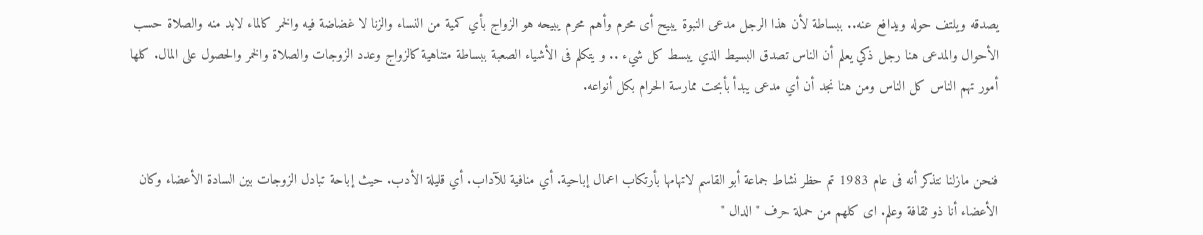يصدقه ويلتف حوله ويدافع عنه.. ببساطة لأن هذا الرجل مدعى النبوة يبيح أى محرم وأهم محرم يبيحه هو الزواج بأي كمية من النساء والزنا لا غضاضة فيه والخمر كالماء لابد منه والصلاة حسب الأحوال والمدعى هنا رجل ذكي يعلم أن الناس تصدق البسيط الذي يبسط كل شيء .. و يتكلم فى الأشياء الصعبة ببساطة متناهية كالزواج وعدد الزوجات والصلاة والخمر والحصول على المال. كلها أمور تهم الناس كل الناس ومن هنا نجد أن أي مدعى يبدأ بأبحت ممارسة الحرام بكل أنواعه.


فنحن مازلنا نتذكر أنه فى عام 1983 تم حظر نشاط جماعة أبو القاسم لاتهامها بأرتكاب اعمال إباحية. أي منافية للآداب. أي قليلة الأدب. حيث إباحة تبادل الزوجات بين السادة الأعضاء وكان الأعضاء أنا ذو ثقافة وعلم. اى كلهم من حملة حرف " الدال "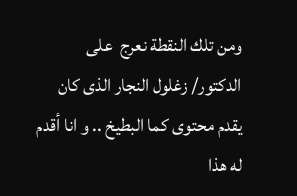ومن تلك النقطة نعرج  على الدكتور/ زغلول النجار الذى كان يقدم محتوى كما البطيخ .. و انا أقدم له هذا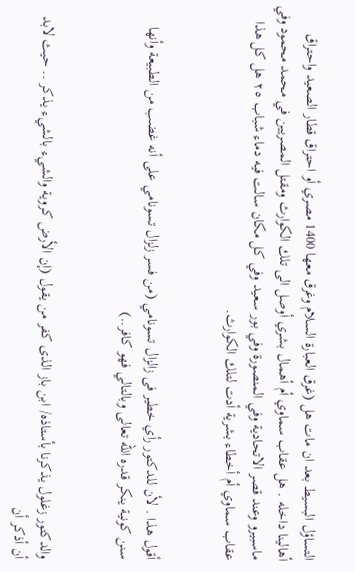التساؤل البسيط بعد ان مات هل (غرق العبارة السلام وغرق معها 1400 مصري أو احتراق قطار الصعيد واحتراق أهالينا داخله . هل عقاب سماوي أم أهمال بشري أوصل الى تلك الكوارث ومقتل المصريين في محمد محمود وفي ماسبيرو وعند قصر الاتحادية وفي المنصورة وفي بور سعيد وفي كل مكان سالت فيه دماء شباب ٢٥ هل كل هذا عقاب سماوي أم أخطاء بشرية أدت لتلك الكوارث.


أقول هذا . لأن للدكتور رأي خطير فى زالزال تسونامي (من فسر زلزال تسونامي على أنه غضب من الطبيعة وأنها سنن كونية ينكر قدره الله تعالى وبالتالي فهو كافر..)


والدكتور زغلول يذكرنا بأستاذه/ ابن باز الذى كفر من يقول (إن الأرض كروية والشيء بالشيء يذكر .. حيث لابد أن أذكر أن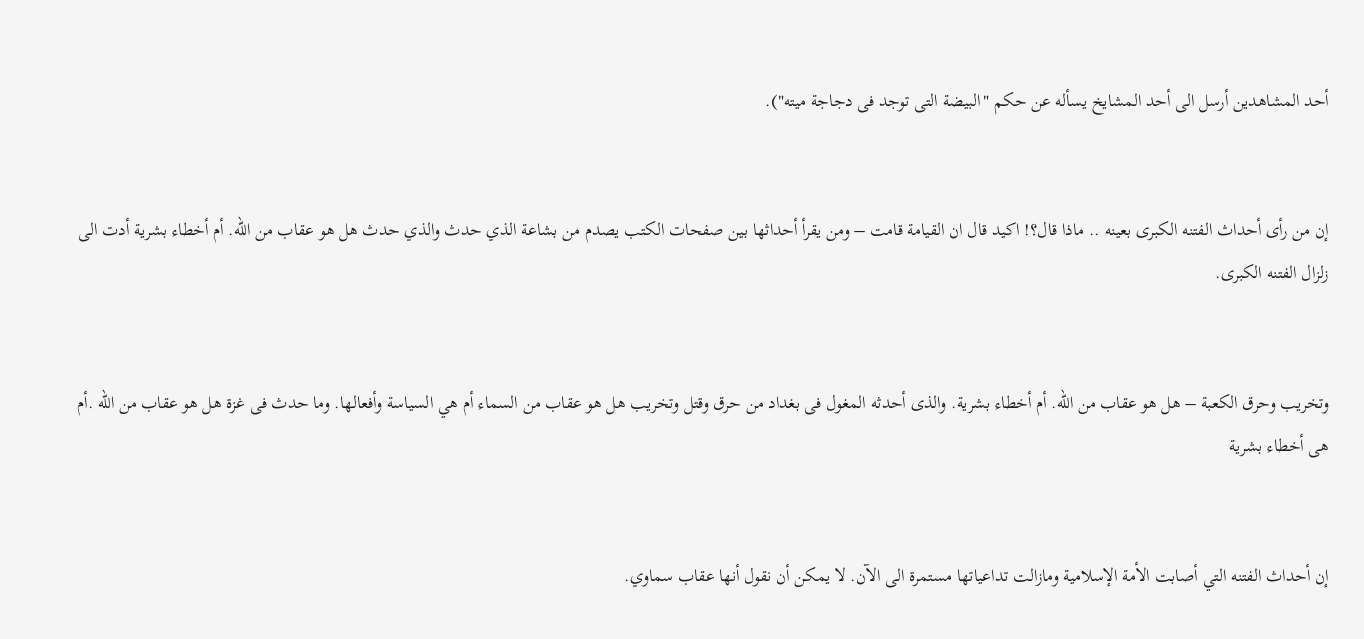أحد المشاهدين أرسل الى أحد المشايخ يسأله عن حكم "البيضة التى توجد فى دجاجة ميته").


إن من رأى أحداث الفتنه الكبرى بعينه .. ماذا قال؟! اكيد قال ان القيامة قامت – ومن يقرأ أحداثها بين صفحات الكتب يصدم من بشاعة الذي حدث والذي حدث هل هو عقاب من الله. أم أخطاء بشرية أدت الى زلزال الفتنه الكبرى.


وتخريب وحرق الكعبة – هل هو عقاب من الله. أم أخطاء بشرية. والذى أحدثه المغول فى بغداد من حرق وقتل وتخريب هل هو عقاب من السماء أم هي السياسة وأفعالها. وما حدث فى غزة هل هو عقاب من الله .أم هى أخطاء بشرية


إن أحداث الفتنه التي أصابت الأمة الإسلامية ومازالت تداعياتها مستمرة الى الآن. لا يمكن أن نقول أنها عقاب سماوي.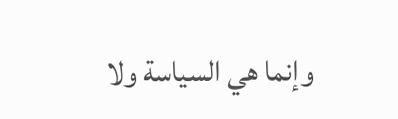وإنما هي السياسة ولا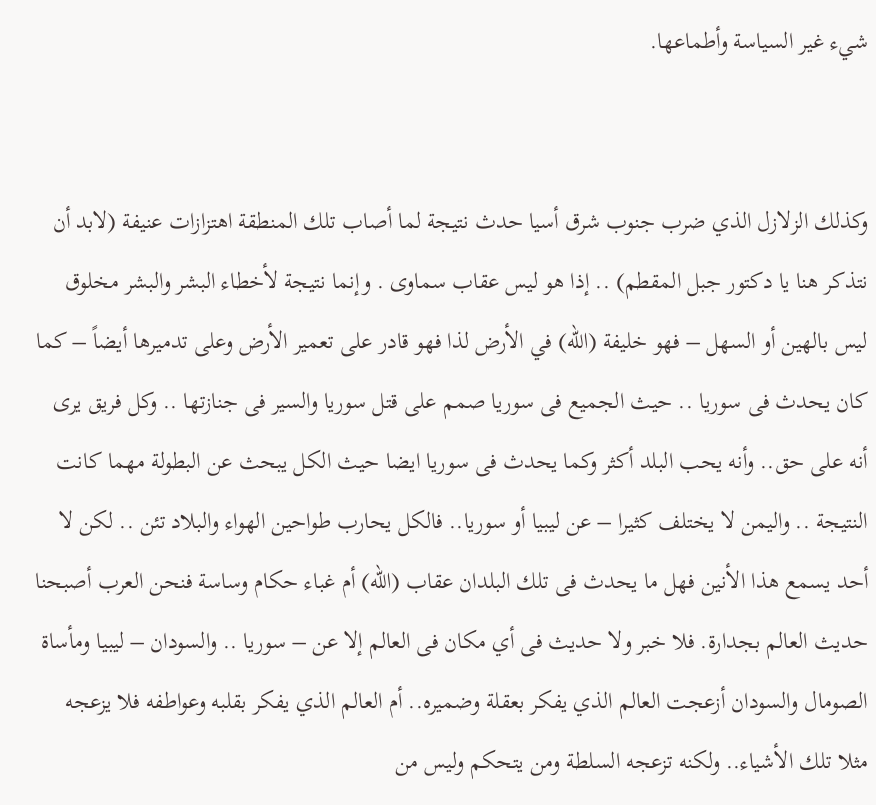شيء غير السياسة وأطماعها.


وكذلك الزلازل الذي ضرب جنوب شرق أسيا حدث نتيجة لما أصاب تلك المنطقة اهتزازات عنيفة (لابد أن نتذكر هنا يا دكتور جبل المقطم) .. إذا هو ليس عقاب سماوى . وإنما نتيجة لأخطاء البشر والبشر مخلوق ليس بالهين أو السهل – فهو خليفة (الله) في الأرض لذا فهو قادر على تعمير الأرض وعلى تدميرها أيضاً – كما كان يحدث فى سوريا .. حيث الجميع فى سوريا صمم على قتل سوريا والسير فى جنازتها .. وكل فريق يرى أنه على حق.. وأنه يحب البلد أكثر وكما يحدث فى سوريا ايضا حيث الكل يبحث عن البطولة مهما كانت النتيجة .. واليمن لا يختلف كثيرا – عن ليبيا أو سوريا.. فالكل يحارب طواحين الهواء والبلاد تئن .. لكن لا أحد يسمع هذا الأنين فهل ما يحدث فى تلك البلدان عقاب (الله) أم غباء حكام وساسة فنحن العرب أصبحنا حديث العالم بجدارة. فلا خبر ولا حديث فى أي مكان فى العالم إلا عن – سوريا .. والسودان – ليبيا ومأساة الصومال والسودان أزعجت العالم الذي يفكر بعقلة وضميره.. أم العالم الذي يفكر بقلبه وعواطفه فلا يزعجه مثلا تلك الأشياء.. ولكنه تزعجه السلطة ومن يتحكم وليس من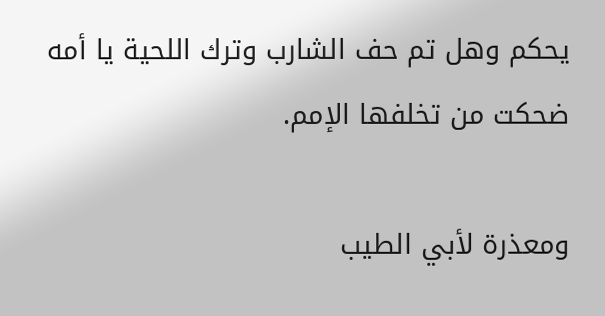يحكم وهل تم حف الشارب وترك اللحية يا أمه ضحكت من تخلفها الإمم.

ومعذرة لأبي الطيب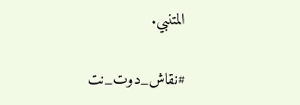المتنبي.

#نقاش_دوت_نت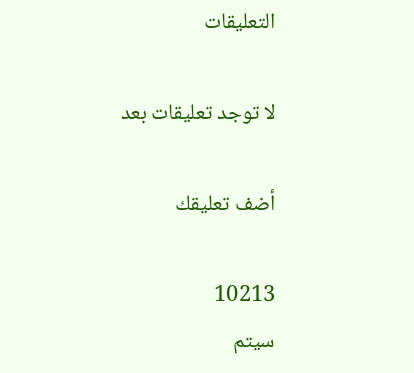التعليقات

لا توجد تعليقات بعد

أضف تعليقك

10213
سيتم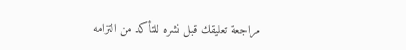مراجعة تعليقك قبل نشره للتأكد من التزامه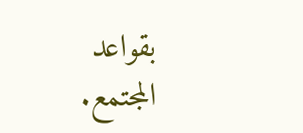بقواعد المجتمع.